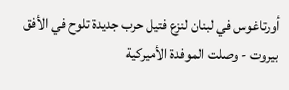أورتاغوس في لبنان لنزع فتيل حرب جديدة تلوح في الأفق
بيروت - وصلت الموفدة الأميركية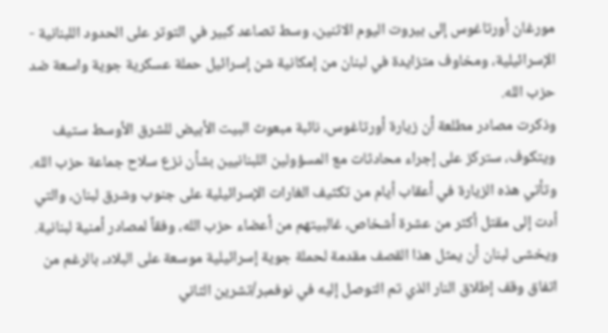مورغان أورتاغوس إلى بيروت اليوم الاثنين، وسط تصاعد كبير في التوتر على الحدود اللبنانية - الإسرائيلية، ومخاوف متزايدة في لبنان من إمكانية شن إسرائيل حملة عسكرية جوية واسعة ضد حزب الله.
وذكرت مصادر مطلعة أن زيارة أورتاغوس، نائبة مبعوث البيت الأبيض للشرق الأوسط ستيف ويتكوف، ستركز على إجراء محادثات مع المسؤولين اللبنانيين بشأن نزع سلاح جماعة حزب الله.
وتأتي هذه الزيارة في أعقاب أيام من تكثيف الغارات الإسرائيلية على جنوب وشرق لبنان، والتي أدت إلى مقتل أكثر من عشرة أشخاص، غالبيتهم من أعضاء حزب الله، وفقاً لمصادر أمنية لبنانية. ويخشى لبنان أن يمثل هذا القصف مقدمة لحملة جوية إسرائيلية موسعة على البلاد، بالرغم من اتفاق وقف إطلاق النار الذي تم التوصل إليه في نوفمبر/تشرين الثاني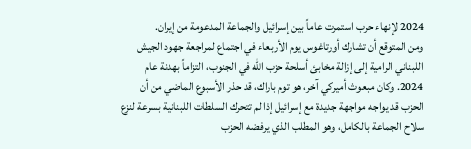2024 لإنهاء حرب استمرت عاماً بين إسرائيل والجماعة المدعومة من إيران.
ومن المتوقع أن تشارك أورتاغوس يوم الأربعاء في اجتماع لمراجعة جهود الجيش اللبناني الرامية إلى إزالة مخابئ أسلحة حزب الله في الجنوب، التزاماً بهدنة عام 2024. وكان مبعوث أميركي آخر، هو توم باراك، قد حذر الأسبوع الماضي من أن الحزب قد يواجه مواجهة جديدة مع إسرائيل إذا لم تتحرك السلطات اللبنانية بسرعة لنزع سلاح الجماعة بالكامل، وهو المطلب الذي يرفضه الحزب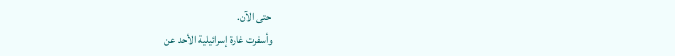حتى الآن.
وأسفرت غارة إسرائيلية الأحد عن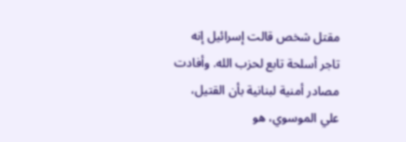مقتل شخص قالت إسرائيل إنه تاجر أسلحة تابع لحزب الله. وأفادت مصادر أمنية لبنانية بأن القتيل، علي الموسوي، هو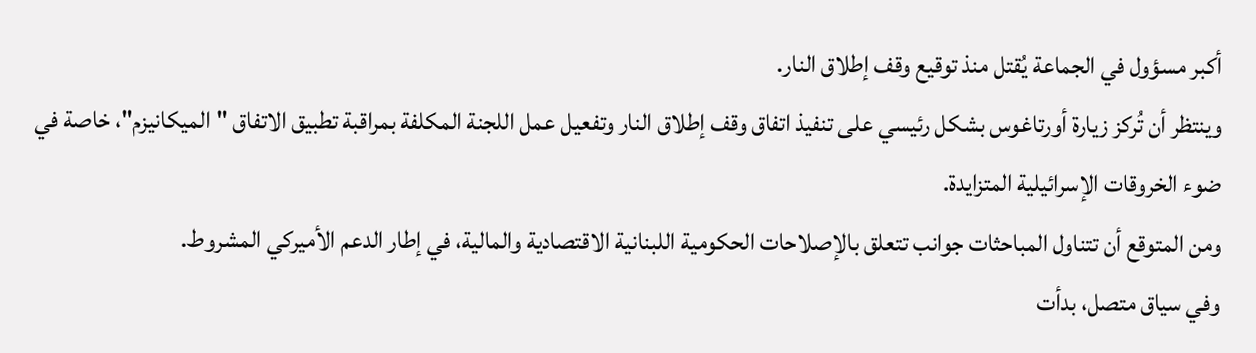أكبر مسؤول في الجماعة يُقتل منذ توقيع وقف إطلاق النار.
وينتظر أن تُركز زيارة أورتاغوس بشكل رئيسي على تنفيذ اتفاق وقف إطلاق النار وتفعيل عمل اللجنة المكلفة بمراقبة تطبيق الاتفاق "الميكانيزم"، خاصة في ضوء الخروقات الإسرائيلية المتزايدة.
ومن المتوقع أن تتناول المباحثات جوانب تتعلق بالإصلاحات الحكومية اللبنانية الاقتصادية والمالية، في إطار الدعم الأميركي المشروط.
وفي سياق متصل، بدأت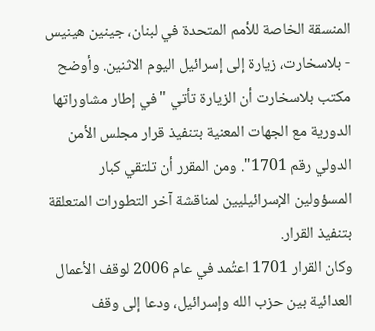المنسقة الخاصة للأمم المتحدة في لبنان، جينين هينيس - بلاسخارت، زيارة إلى إسرائيل اليوم الاثنين. وأوضح مكتب بلاسخارت أن الزيارة تأتي "في إطار مشاوراتها الدورية مع الجهات المعنية بتنفيذ قرار مجلس الأمن الدولي رقم 1701". ومن المقرر أن تلتقي كبار المسؤولين الإسرائيليين لمناقشة آخر التطورات المتعلقة بتنفيذ القرار.
وكان القرار 1701 اعتُمد في عام 2006 لوقف الأعمال العدائية بين حزب الله وإسرائيل، ودعا إلى وقف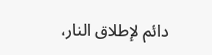دائم لإطلاق النار،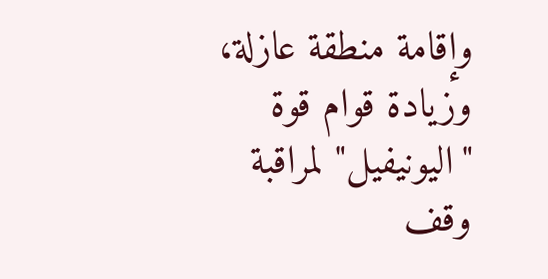وإقامة منطقة عازلة، وزيادة قوام قوة "اليونيفيل" لمراقبة وقف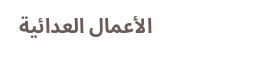الأعمال العدائية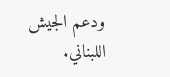ودعم الجيش اللبناني.